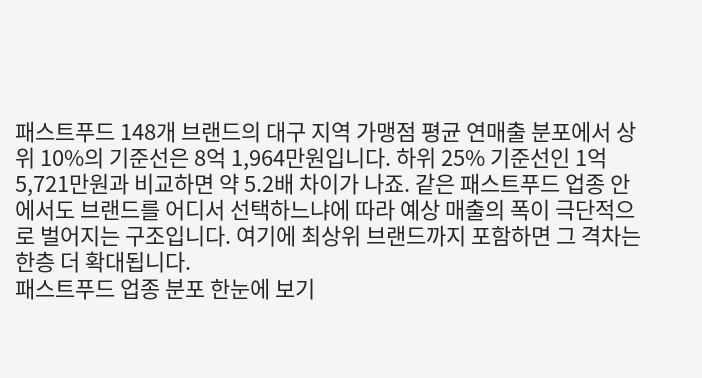패스트푸드 148개 브랜드의 대구 지역 가맹점 평균 연매출 분포에서 상위 10%의 기준선은 8억 1,964만원입니다. 하위 25% 기준선인 1억 5,721만원과 비교하면 약 5.2배 차이가 나죠. 같은 패스트푸드 업종 안에서도 브랜드를 어디서 선택하느냐에 따라 예상 매출의 폭이 극단적으로 벌어지는 구조입니다. 여기에 최상위 브랜드까지 포함하면 그 격차는 한층 더 확대됩니다.
패스트푸드 업종 분포 한눈에 보기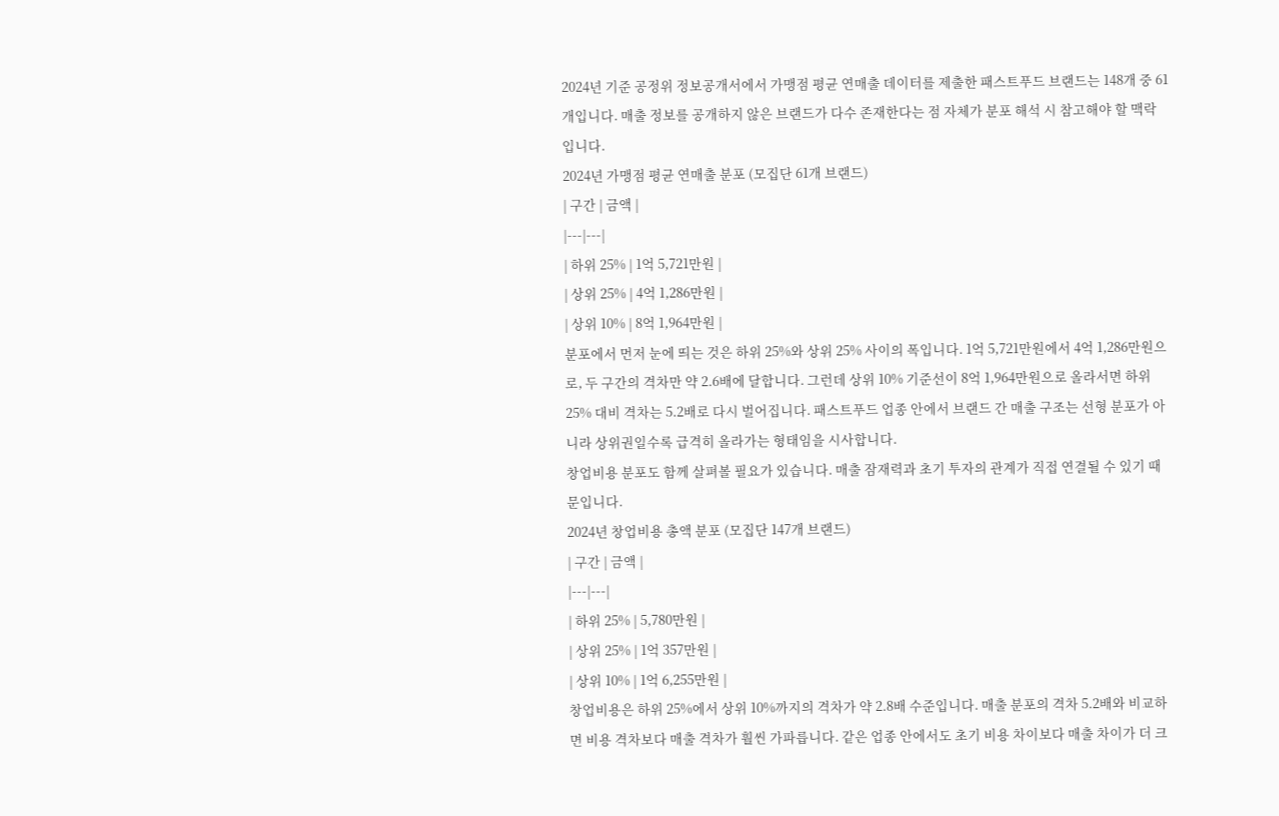2024년 기준 공정위 정보공개서에서 가맹점 평균 연매출 데이터를 제출한 패스트푸드 브랜드는 148개 중 61개입니다. 매출 정보를 공개하지 않은 브랜드가 다수 존재한다는 점 자체가 분포 해석 시 참고해야 할 맥락입니다.
2024년 가맹점 평균 연매출 분포 (모집단 61개 브랜드)
| 구간 | 금액 |
|---|---|
| 하위 25% | 1억 5,721만원 |
| 상위 25% | 4억 1,286만원 |
| 상위 10% | 8억 1,964만원 |
분포에서 먼저 눈에 띄는 것은 하위 25%와 상위 25% 사이의 폭입니다. 1억 5,721만원에서 4억 1,286만원으로, 두 구간의 격차만 약 2.6배에 달합니다. 그런데 상위 10% 기준선이 8억 1,964만원으로 올라서면 하위 25% 대비 격차는 5.2배로 다시 벌어집니다. 패스트푸드 업종 안에서 브랜드 간 매출 구조는 선형 분포가 아니라 상위권일수록 급격히 올라가는 형태임을 시사합니다.
창업비용 분포도 함께 살펴볼 필요가 있습니다. 매출 잠재력과 초기 투자의 관계가 직접 연결될 수 있기 때문입니다.
2024년 창업비용 총액 분포 (모집단 147개 브랜드)
| 구간 | 금액 |
|---|---|
| 하위 25% | 5,780만원 |
| 상위 25% | 1억 357만원 |
| 상위 10% | 1억 6,255만원 |
창업비용은 하위 25%에서 상위 10%까지의 격차가 약 2.8배 수준입니다. 매출 분포의 격차 5.2배와 비교하면 비용 격차보다 매출 격차가 훨씬 가파릅니다. 같은 업종 안에서도 초기 비용 차이보다 매출 차이가 더 크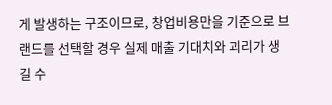게 발생하는 구조이므로, 창업비용만을 기준으로 브랜드를 선택할 경우 실제 매출 기대치와 괴리가 생길 수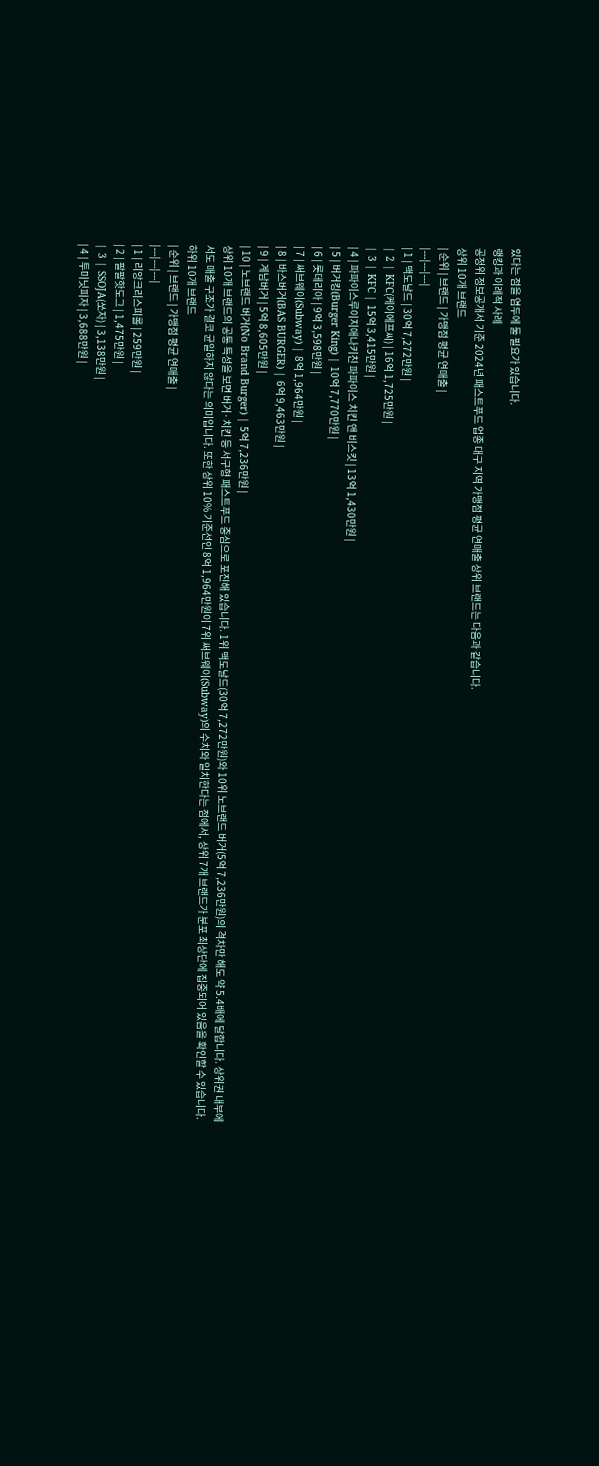있다는 점을 염두에 둘 필요가 있습니다.
랭킹과 이례적 사례
공정위 정보공개서 기준 2024년 패스트푸드 업종 대구 지역 가맹점 평균 연매출 상위 브랜드는 다음과 같습니다.
상위 10개 브랜드
| 순위 | 브랜드 | 가맹점 평균 연매출 |
|---|---|---|
| 1 | 맥도날드 | 30억 7,272만원 |
| 2 | KFC(케이에프씨) | 16억 1,725만원 |
| 3 | KFC | 15억 3,415만원 |
| 4 | 파파이스루이지애나키친 파파이스 치킨 앤 비스킷 | 13억 1,430만원 |
| 5 | 버거킹(Burger King) | 10억 7,770만원 |
| 6 | 롯데리아 | 9억 3,598만원 |
| 7 | 써브웨이(Subway) | 8억 1,964만원 |
| 8 | 바스버거(BAS BURGER) | 6억 9,463만원 |
| 9 | 계남버거 | 5억 8,605만원 |
| 10 | 노브랜드 버거(No Brand Burger) | 5억 7,236만원 |
상위 10개 브랜드의 공통 특성을 보면 버거·치킨 등 서구형 패스트푸드 중심으로 포진해 있습니다. 1위 맥도날드(30억 7,272만원)와 10위 노브랜드 버거(5억 7,236만원)의 격차만 해도 약 5.4배에 달합니다. 상위권 내부에서도 매출 구조가 결코 균일하지 않다는 의미입니다. 또한 상위 10% 기준선인 8억 1,964만원이 7위 써브웨이(Subway)의 수치와 일치한다는 점에서, 상위 7개 브랜드가 분포 최상단에 집중되어 있음을 확인할 수 있습니다.
하위 10개 브랜드
| 순위 | 브랜드 | 가맹점 평균 연매출 |
|---|---|---|
| 1 | 리앙크리스피롤 | 259만원 |
| 2 | 팔팔핫도그 | 1,475만원 |
| 3 | SSOJA(쏘자) | 3,138만원 |
| 4 | 투미닛피자 | 3,688만원 |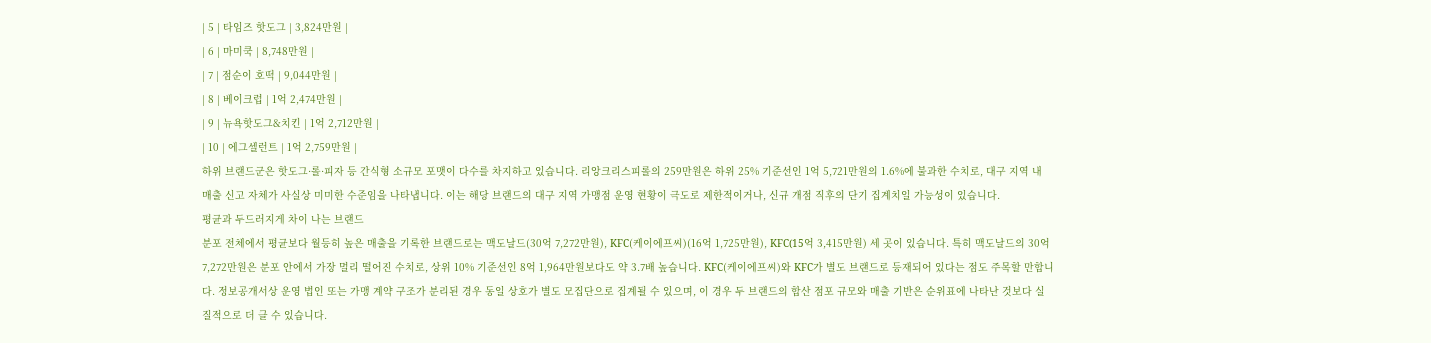| 5 | 타임즈 핫도그 | 3,824만원 |
| 6 | 마미쿡 | 8,748만원 |
| 7 | 점순이 호떡 | 9,044만원 |
| 8 | 베이크럽 | 1억 2,474만원 |
| 9 | 뉴욕핫도그&치킨 | 1억 2,712만원 |
| 10 | 에그셀런트 | 1억 2,759만원 |
하위 브랜드군은 핫도그·롤·피자 등 간식형 소규모 포맷이 다수를 차지하고 있습니다. 리앙크리스피롤의 259만원은 하위 25% 기준선인 1억 5,721만원의 1.6%에 불과한 수치로, 대구 지역 내 매출 신고 자체가 사실상 미미한 수준임을 나타냅니다. 이는 해당 브랜드의 대구 지역 가맹점 운영 현황이 극도로 제한적이거나, 신규 개점 직후의 단기 집계치일 가능성이 있습니다.
평균과 두드러지게 차이 나는 브랜드
분포 전체에서 평균보다 월등히 높은 매출을 기록한 브랜드로는 맥도날드(30억 7,272만원), KFC(케이에프씨)(16억 1,725만원), KFC(15억 3,415만원) 세 곳이 있습니다. 특히 맥도날드의 30억 7,272만원은 분포 안에서 가장 멀리 떨어진 수치로, 상위 10% 기준선인 8억 1,964만원보다도 약 3.7배 높습니다. KFC(케이에프씨)와 KFC가 별도 브랜드로 등재되어 있다는 점도 주목할 만합니다. 정보공개서상 운영 법인 또는 가맹 계약 구조가 분리된 경우 동일 상호가 별도 모집단으로 집계될 수 있으며, 이 경우 두 브랜드의 합산 점포 규모와 매출 기반은 순위표에 나타난 것보다 실질적으로 더 클 수 있습니다.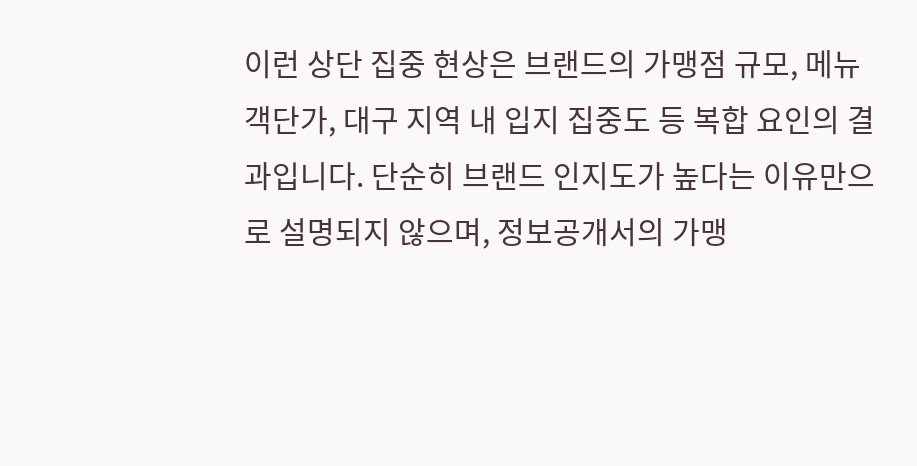이런 상단 집중 현상은 브랜드의 가맹점 규모, 메뉴 객단가, 대구 지역 내 입지 집중도 등 복합 요인의 결과입니다. 단순히 브랜드 인지도가 높다는 이유만으로 설명되지 않으며, 정보공개서의 가맹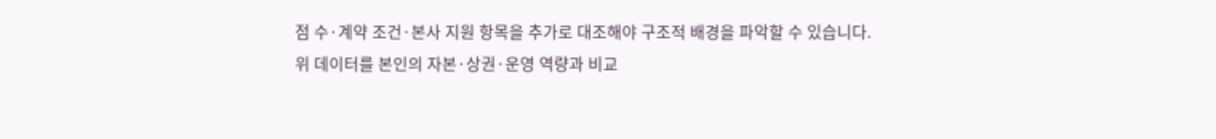점 수·계약 조건·본사 지원 항목을 추가로 대조해야 구조적 배경을 파악할 수 있습니다.
위 데이터를 본인의 자본·상권·운영 역량과 비교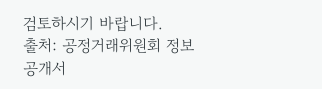검토하시기 바랍니다.
출처: 공정거래위원회 정보공개서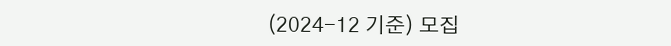(2024-12 기준) 모집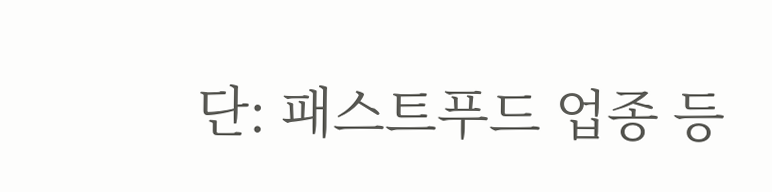단: 패스트푸드 업종 등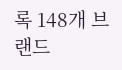록 148개 브랜드